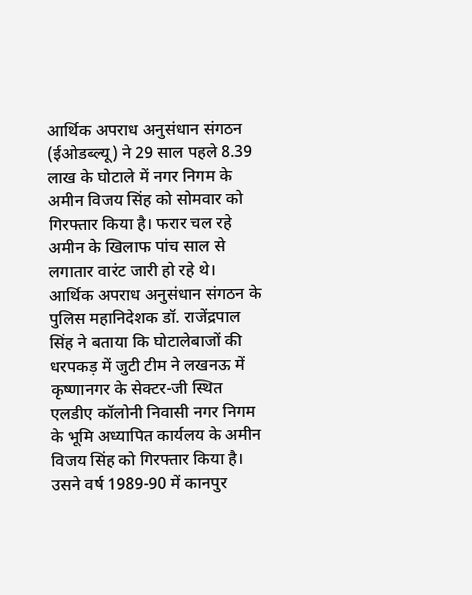आर्थिक अपराध अनुसंधान संगठन (ईओडब्ल्यू) ने 29 साल पहले 8.39 लाख के घोटाले में नगर निगम के अमीन विजय सिंह को सोमवार को गिरफ्तार किया है। फरार चल रहे अमीन के खिलाफ पांच साल से लगातार वारंट जारी हो रहे थे।
आर्थिक अपराध अनुसंधान संगठन के पुलिस महानिदेशक डॉ. राजेंद्रपाल सिंह ने बताया कि घोटालेबाजों की धरपकड़ में जुटी टीम ने लखनऊ में कृष्णानगर के सेक्टर-जी स्थित एलडीए कॉलोनी निवासी नगर निगम के भूमि अध्यापित कार्यलय के अमीन विजय सिंह को गिरफ्तार किया है।
उसने वर्ष 1989-90 में कानपुर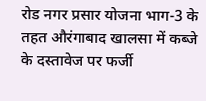रोड नगर प्रसार योजना भाग-3 के तहत औरंगाबाद खालसा में कब्जे के दस्तावेज पर फर्जी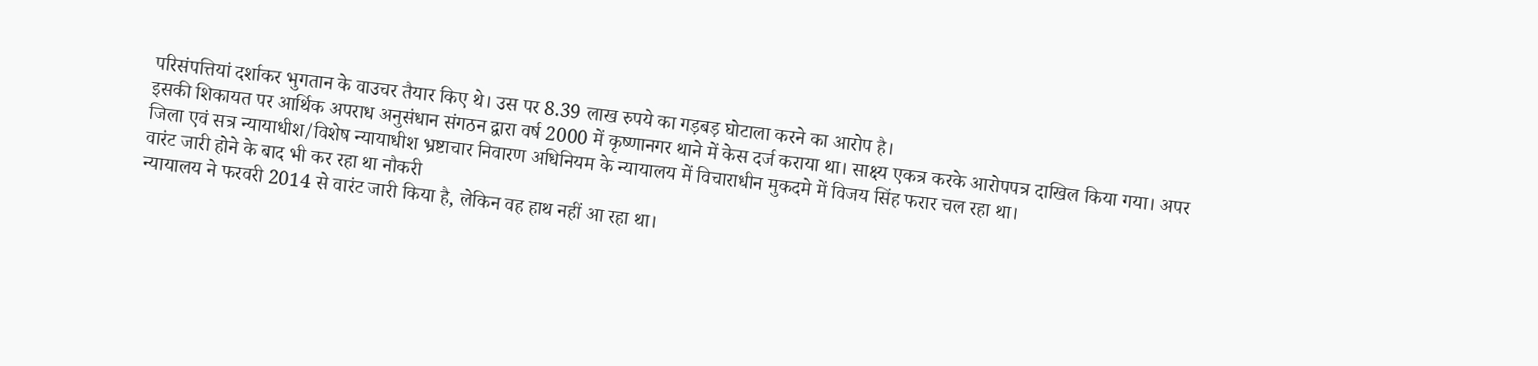परिसंपत्तियां दर्शाकर भुगतान के वाउचर तैयार किए थे। उस पर 8.39 लाख रुपये का गड़बड़ घोटाला करने का आरोप है।
इसकी शिकायत पर आर्थिक अपराध अनुसंधान संगठन द्वारा वर्ष 2000 में कृष्णानगर थाने में केस दर्ज कराया था। साक्ष्य एकत्र करके आरोपपत्र दाखिल किया गया। अपर जिला एवं सत्र न्यायाधीश/विशेष न्यायाधीश भ्रष्टाचार निवारण अधिनियम के न्यायालय में विचाराधीन मुकदमे में विजय सिंह फरार चल रहा था।
वारंट जारी होने के बाद भी कर रहा था नौकरी
न्यायालय ने फरवरी 2014 से वारंट जारी किया है, लेकिन वह हाथ नहीं आ रहा था।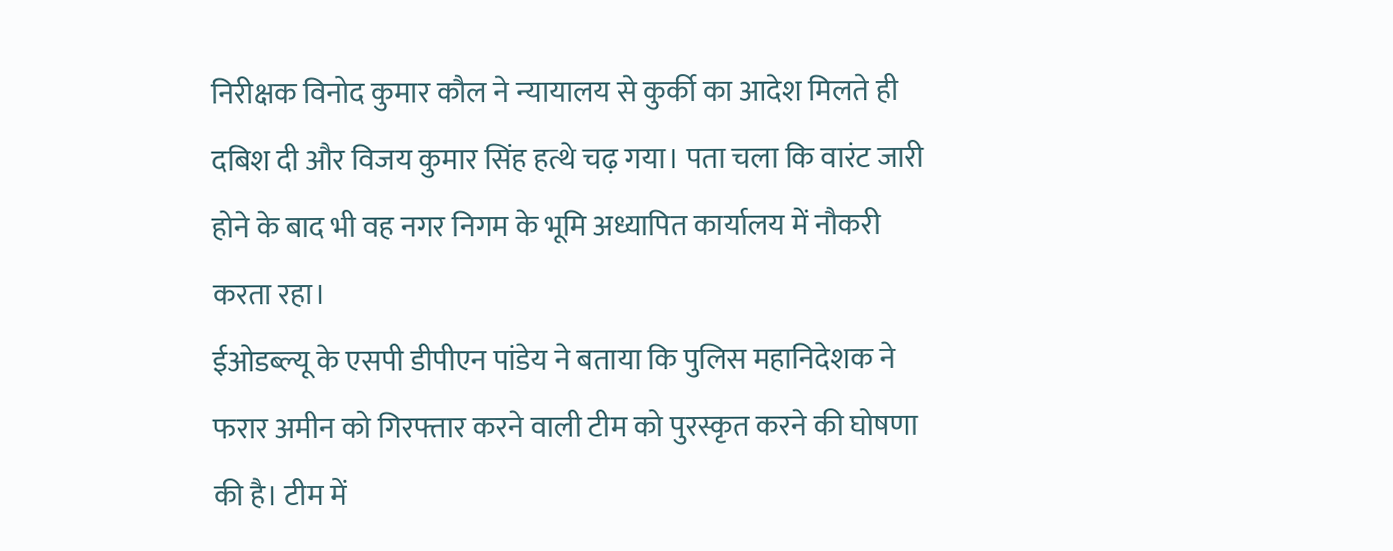निरीक्षक विनोद कुमार कौल ने न्यायालय से कुर्की का आदेश मिलते ही दबिश दी और विजय कुमार सिंह हत्थे चढ़ गया। पता चला कि वारंट जारी होने के बाद भी वह नगर निगम के भूमि अध्यापित कार्यालय में नौकरी करता रहा।
ईओडब्ल्यू के एसपी डीपीएन पांडेय ने बताया कि पुलिस महानिदेशक ने फरार अमीन को गिरफ्तार करने वाली टीम को पुरस्कृत करने की घोषणा की है। टीम में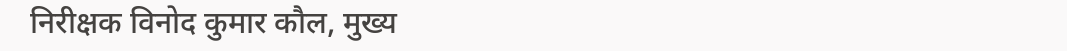निरीक्षक विनोद कुमार कौल, मुख्य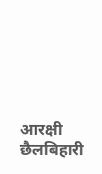आरक्षी छैलबिहारी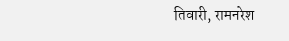तिवारी, रामनरेश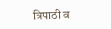त्रिपाठी व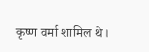कृष्ण वर्मा शामिल थे।